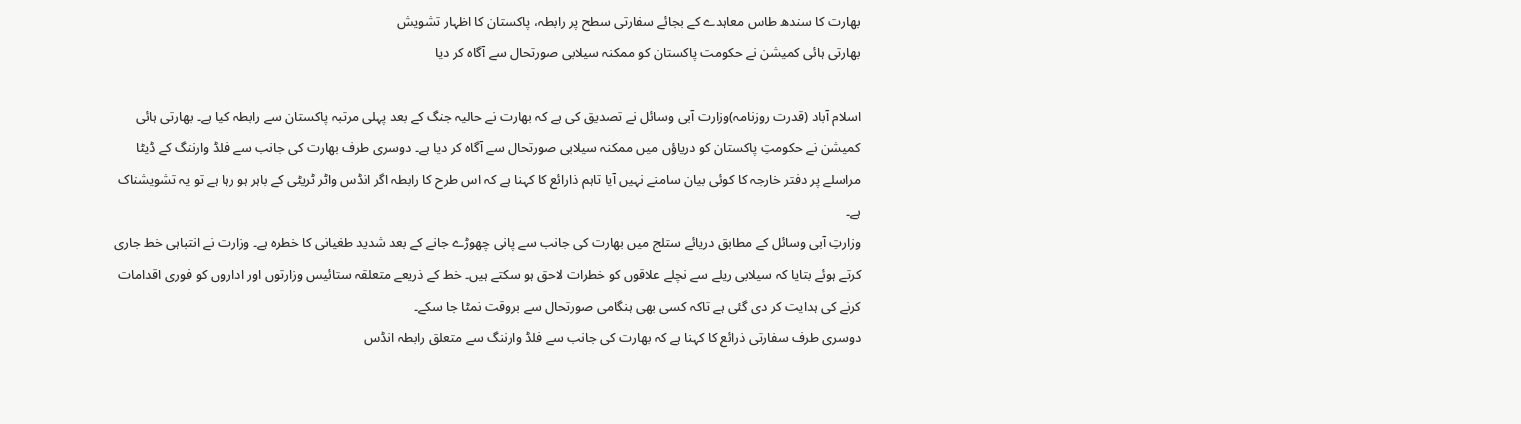بھارت کا سندھ طاس معاہدے کے بجائے سفارتی سطح پر رابطہ، پاکستان کا اظہار تشویش
بھارتی ہائی کمیشن نے حکومت پاکستان کو ممکنہ سیلابی صورتحال سے آگاہ کر دیا

اسلام آباد (قدرت روزنامہ)وزارت آبی وسائل نے تصدیق کی ہے کہ بھارت نے حالیہ جنگ کے بعد پہلی مرتبہ پاکستان سے رابطہ کیا ہے۔ بھارتی ہائی کمیشن نے حکومتِ پاکستان کو دریاؤں میں ممکنہ سیلابی صورتحال سے آگاہ کر دیا ہے۔ دوسری طرف بھارت کی جانب سے فلڈ وارننگ کے ڈیٹا مراسلے پر دفتر خارجہ کا کوئی بیان سامنے نہیں آیا تاہم ذارائع کا کہنا ہے کہ اس طرح کا رابطہ اگر انڈس واٹر ٹریٹی کے باہر ہو رہا ہے تو یہ تشویشناک ہے۔
وزارتِ آبی وسائل کے مطابق دریائے ستلج میں بھارت کی جانب سے پانی چھوڑے جانے کے بعد شدید طغیانی کا خطرہ ہے۔ وزارت نے انتباہی خط جاری کرتے ہوئے بتایا کہ سیلابی ریلے سے نچلے علاقوں کو خطرات لاحق ہو سکتے ہیں۔ خط کے ذریعے متعلقہ ستائیس وزارتوں اور اداروں کو فوری اقدامات کرنے کی ہدایت کر دی گئی ہے تاکہ کسی بھی ہنگامی صورتحال سے بروقت نمٹا جا سکے۔
دوسری طرف سفارتی ذرائع کا کہنا ہے کہ بھارت کی جانب سے فلڈ وارننگ سے متعلق رابطہ انڈس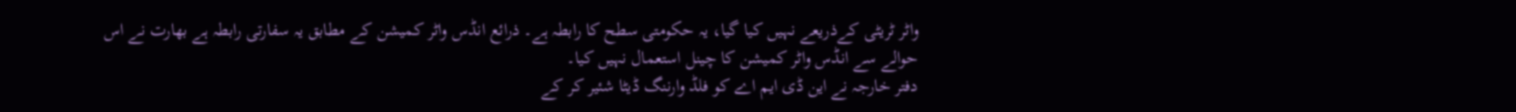واٹر ٹریٹی کےذریعے نہیں کیا گیا، یہ حکومتی سطح کا رابطہ ہے۔ ذرائع انڈس واٹر کمیشن کے مطابق یہ سفارتی رابطہ ہے بھارت نے اس حوالے سے انڈس واٹر کمیشن کا چینل استعمال نہیں کیا۔
دفتر خارجہ نے این ڈی ایم اے کو فلڈ وارننگ ڈیٹا شئیر کر کے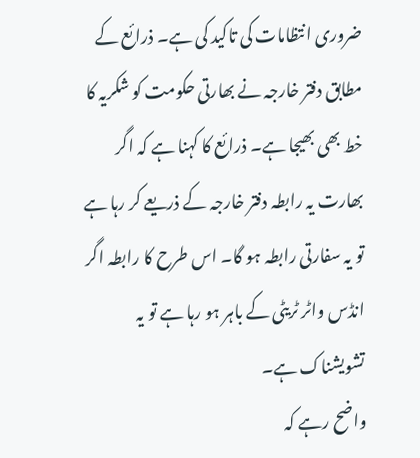ضروری انتظامات کی تاکید کی ہے۔ ذرائع کے مطابق دفتر خارجہ نے بھارتی حکومت کو شکریہ کا خط بھی بھیجا ہے۔ ذرائع کا کہنا ہے کہ اگر بھارت یہ رابطہ دفتر خارجہ کے ذریعے کر رہا ہے تو یہ سفارتی رابطہ ہو گا۔ اس طرح کا رابطہ اگر انڈس واٹر ٹریٹی کے باہر ہو رہا ہے تو یہ تشویشناک ہے۔
واضح رہے کہ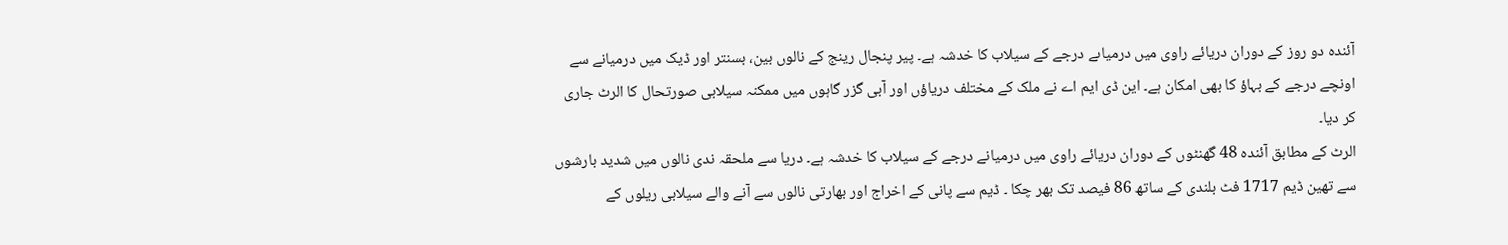آئندہ دو روز کے دوران دریائے راوی میں درمیاںے درجے کے سیلاب کا خدشہ ہے۔ پیر پنجال رینج کے نالوں بین، بسنتر اور ڈیک میں درمیانے سے اونچے درجے کے بہاؤ کا بھی امکان ہے۔ این ڈی ایم اے نے ملک کے مختلف دریاؤں اور آبی گزر گاہوں میں ممکنہ سیلابی صورتحال کا الرٹ جاری کر دیا۔
الرٹ کے مطابق آئندہ 48 گھنٹوں کے دوران دریائے راوی میں درمیانے درجے کے سیلاب کا خدشہ ہے۔ دریا سے ملحقہ ندی نالوں میں شدید بارشوں سے تھین ڈیم 1717 فٹ بلندی کے ساتھ 86 فیصد تک بھر چکا ۔ ڈیم سے پانی کے اخراج اور بھارتی نالوں سے آنے والے سیلابی ریلوں کے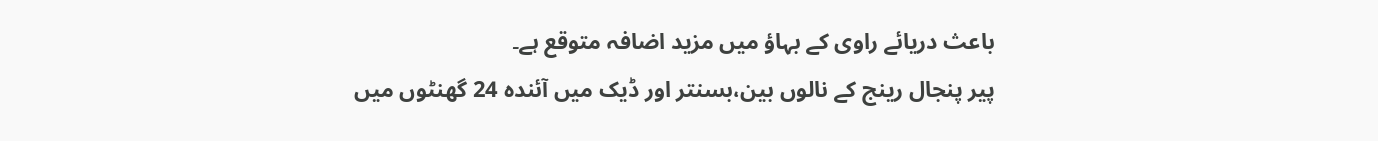باعث دریائے راوی کے بہاؤ میں مزید اضافہ متوقع ہے۔
پیر پنجال رینج کے نالوں بین،بسنتر اور ڈیک میں آئندہ 24 گھنٹوں میں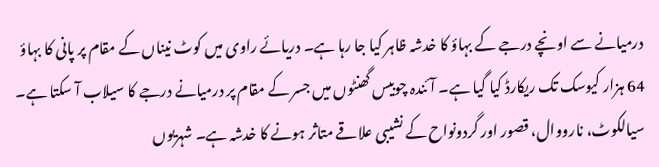درمیانے سے اونچے درجے کے بہاؤ کا خدشہ ظاہر کیا جا رہا ہے۔ دریائے راوی میں کوٹ نیناں کے مقام پر پانی کا بہاؤ 64 ہزار کیوسک تک ریکارڈ کیا گیا ہے۔ آئندہ چوبیس گھنٹوں میں جسر کے مقام پر درمیانے درجے کا سیلاب آ سکتا ہے۔ سیالکوٹ، نارووال، قصور اور گردونواح کے نشیبی علاقے متاثر ہونے کا خدشہ ہے۔ شہریوں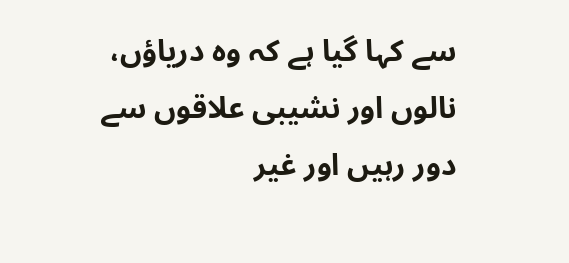سے کہا گیا ہے کہ وہ دریاؤں، نالوں اور نشیبی علاقوں سے دور رہیں اور غیر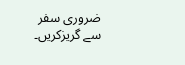ضروری سفر سے گریزکریں۔